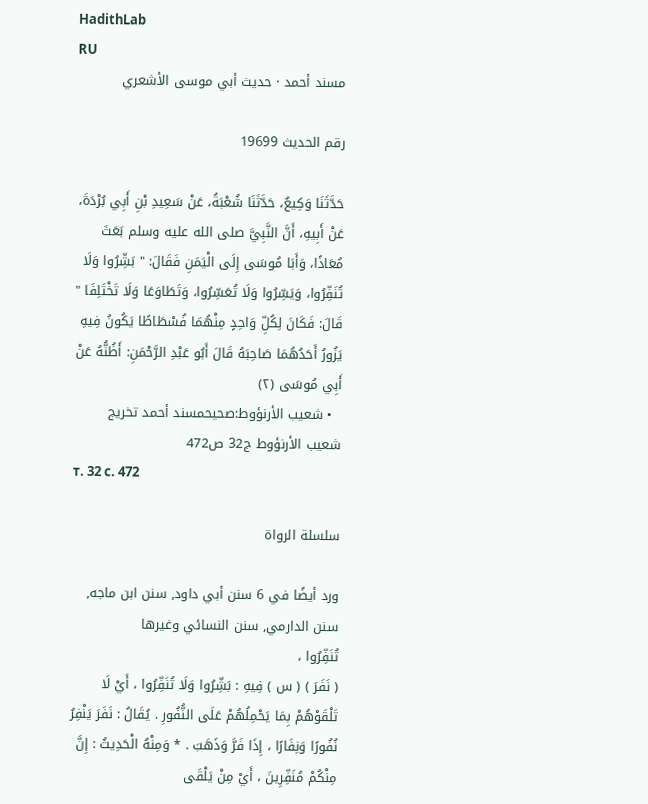HadithLab
RU
مسند أحمد · حديث أبي موسى الأشعري

رقم الحديث 19699

حَدَّثَنَا وَكِيعٌ، حَدَّثَنَا شُعْبَةُ، عَنْ سَعِيدِ بْنِ أَبِي بُرْدَةَ، عَنْ أَبِيهِ، أَنَّ النَّبِيَّ صلى الله عليه وسلم بَعَثَ مُعَاذًا، وَأَبَا مُوسَى إِلَى الْيَمَنِ فَقَالَ: " بَشِّرُوا وَلَا تُنَفِّرُوا، وَيَسِّرُوا وَلَا تُعَسِّرُوا، وَتَطَاوَعَا وَلَا تَخْتَلِفَا " قَالَ: فَكَانَ لِكُلِّ وَاحِدٍ مِنْهُمَا فُسْطَاطًا يَكُونُ فِيهِ يَزُورُ أَحَدُهُمَا صَاحِبَهُ قَالَ أَبُو عَبْدِ الرَّحْمَنِ: أَظُنُّهُ عَنْ أَبِي مُوسَى (٢)
  • شعيب الأرنؤوط:صحيحمسند أحمد تخريج شعيب الأرنؤوط ج32 ص472
т. 32 с. 472

سلسلة الرواة

ورد أيضًا في 6 سنن أبي داود, سنن ابن ماجه, سنن الدارمي, سنن النسائي وغيرها
تُنَفِّرُوا ،
( نَفَرَ ) ( س ) فِيهِ : بَشِّرُوا وَلَا تُنَفِّرُوا ، أَيْ لَا تَلْقَوْهُمْ بِمَا يَحْمِلُهُمْ عَلَى النُّفُورِ . يُقَالُ : نَفَرَ يَنْفِرُ نُفُورًا وَنِفَارًا ، إِذَا فَرَّ وَذَهَبَ . * وَمِنْهُ الْحَدِيثُ : إِنَّ مِنْكُمْ مُنَفِّرِينَ ، أَيْ مِنْ يَلْقَى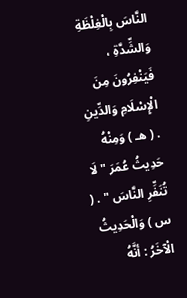النَّاسَ بِالْغِلْظَةِ وَالشِّدَّةِ ، فَيَنْفِرُونَ مِنَ الْإِسْلَامِ وَالدِّينِ . ( هـ ) وَمِنْهُ حَدِيثُ عُمَرَ " لَا تُنَفِّرِ النَّاسَ " . ( س ) وَالْحَدِيثُ الْآخَرُ : أنَّهُ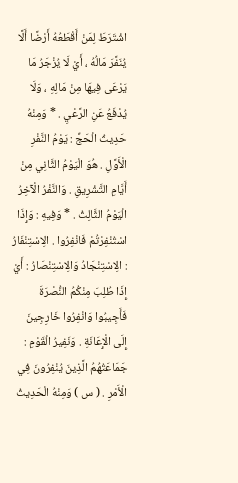اشْتَرَطَ لِمَنْ أَقْطَعُهُ أَرْضًا أَلَّا يُنَفَّرَ مَالُهُ ، أَيْ لَا يُزْجَرُ مَا يَرْعَى فِيهَا مِنْ مَالِهِ ، وَلَا يُدْفَعُ عَنِ الرَّعْيِ . * وَمِنْهُ حَدِيثُ الْحَجِّ : يَوْمُ النَّفْرِ الْأَوَّلِ . هُوَ الْيَوْمُ الثَّانِي مِنْ أَيَّامِ التَّشْرِيقِ . وَالنَّفْرُ الْآخِرُ الْيَوْمُ الثَّالِثُ . * وَفِيهِ : وَإِذَا اسْتُنْفِرْتُمْ فَانْفِرُوا . الِاسْتِنْفَارُ : الِاسْتِنْجَادُ وَالِاسْتِنْصَارُ : أَيْ إِذَا طُلِبَ مِنْكُمُ النُّصْرَةَ فَأَجِيبُوا وَانْفِرُوا خَارِجِينَ إِلَى الْإِعَانَةِ . وَنَفِيرُ الْقَوْمِ : جَمَاعَتُهُمُ الَّذِينَ يُنْفِرُونَ فِي الْأَمْرِ . ( س ) وَمِنْهُ الْحَدِيثُ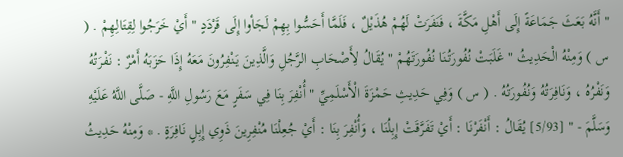" أَنَّهُ بَعَثَ جَمَاعَةً إِلَى أَهْلِ مَكَّةَ ، فَنَفَرَتْ لَهُمْ هُذَيْلٌ ، فَلَمَّا أَحَسُّوا بِهِمْ لَجَأوا إِلَى قَرْدَدٍ " أَيْ خَرَجُوا لِقِتَالِهِمْ . ( س ) وَمِنْهُ الْحَدِيثُ " غَلَبَتْ نُفُورَتُنَا نُفُورَتَهُمْ " يُقَالُ لِأَصْحَابِ الرَّجُلِ وَالَّذِينَ يَنْفِرُونَ مَعَهُ إِذَا حَزَبَهُ أَمْرٌ : نَفْرَتُهُ وَنَفْرُهُ ، وَنَافِرَتُهُ وَنُفُورَتُهُ . ( س ) وَفِي حَدِيثِ حَمْزَةَ الْأَسْلَمِيِّ " أُنْفِرَ بِنَا فِي سَفَرٍ مَعَ رَسُولِ اللَّهِ - صَلَّى اللَّهُ عَلَيْهِ وَسَلَّمَ - " [5/93] يُقَالُ : أَنْفَرْنَا : أَيْ تَفَرَّقَتْ إِبِلُنَا ، وَأُنْفِرَ بِنَا : أَيْ جُعِلْنَا مُنْفِرِينَ ذَوِي إِبِلٍ نَافِرَةٍ . * وَمِنْهُ حَدِيثُ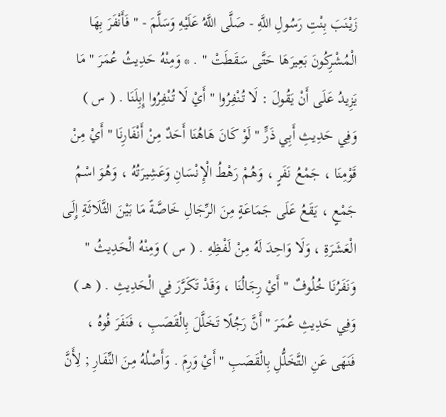زَيْنَبَ بِنْتِ رَسُولِ اللَّهِ - صَلَّى اللَّهُ عَلَيْهِ وَسَلَّمَ - " فَأَنْفَرَ بِهَا الْمُشْرِكُونَ بَعِيرَهَا حَتَّى سَقَطَتْ " . * وَمِنْهُ حَدِيثُ عُمَرَ " مَا يَزِيدُ عَلَى أَنْ يَقُولَ : لَا تُنْفِرُوا " أَيْ لَا تُنْفِرُوا إِبِلَنَا . ( س ) وَفِي حَدِيثِ أَبِي ذَرٍّ " لَوْ كَانَ هَاهُنَا أَحَدٌ مِنْ أَنْفَارِنَا " أَيْ مِنْ قَوْمِنَا ، جَمْعُ نَفَرٍ ، وَهُمْ رَهْطُ الْإِنْسَانِ وَعَشِيرَتُهُ ، وَهُوَ اسْمُ جَمْعٍ ، يَقَعُ عَلَى جَمَاعَةٍ مِنَ الرِّجَالِ خَاصَّةً مَا بَيْنَ الثَّلَاثَةِ إِلَى الْعَشَرَةِ ، وَلَا وَاحِدَ لَهُ مِنْ لَفْظِهِ . ( س ) وَمِنْهُ الْحَدِيثُ " وَنَفَرُنَا خُلُوفٌ " أَيْ رِجَالُنَا ، وَقَدْ تَكَرَّرَ فِي الْحَدِيثِ . ( هـ ) وَفِي حَدِيثِ عُمَرَ " أَنَّ رَجُلًا تَخَلَّلَ بِالْقَصَبِ ، فَنَفَرَ فُوهُ ، فَنَهَى عَنِ التَّخَلُّلِ بِالْقَصَبِ " أَيْ وَرِمَ . وَأَصْلُهُ مِنَ النِّفَارِ ; لِأَنَّ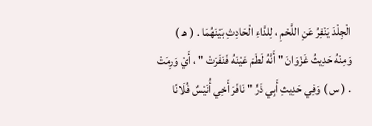الْجِلْدَ يَنْفِرُ عَنِ اللَّحْمِ ، لِلدَّاءِ الْحَادِثِ بَيْنَهُمَا . ( هـ ) وَمِنْهُ حَدِيثُ غَزْوَانَ " أَنَّهُ لَطَمَ عَيْنَهُ فَنَفَرَتْ " ، أَيْ وَرِمَتْ . ( س ) وَفِي حَدِيثِ أَبِي ذَرٍّ " نَافَرَ أَخِي أُنَيْسٌ فُلَانًا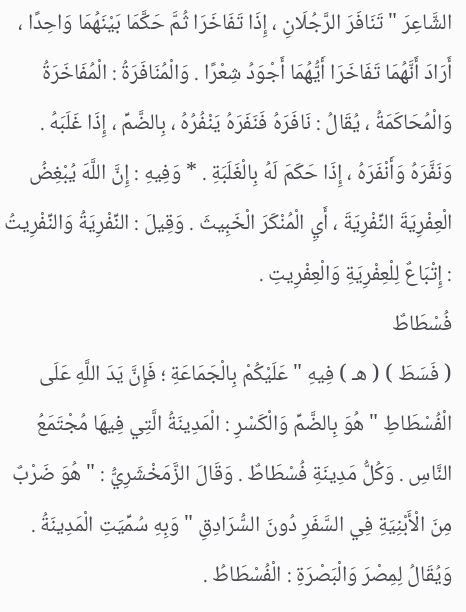الشَّاعِرَ " تَنَافَرَ الرَّجُلَانِ ، إِذَا تَفَاخَرَا ثُمَّ حَكَّمَا بَيْنَهُمَا وَاحِدًا ، أَرَادَ أَنَّهُمَا تَفَاخَرَا أَيُّهُمَا أَجْوَدُ شِعْرًا . وَالْمُنَافَرَةُ : الْمُفَاخَرَةُ وَالْمُحَاكَمَةُ ، يُقَالُ : نَافَرَهُ فَنَفَرَهُ يَنْفُرُهُ ، بِالضَّمِّ ، إِذَا غَلَبَهُ . وَنَفَّرَهُ وَأَنْفَرَهُ ، إِذَا حَكَمَ لَهُ بِالْغَلَبَةِ . * وَفِيهِ : إِنَّ اللَّهَ يُبْغِضُ الْعِفْرِيَةَ النِّفْرِيَةَ ، أَيِ الْمُنْكَرَ الْخَبِيثَ . وَقِيلَ : النِّفْرِيَةُ وَالنِّفْرِيتُ : إِتْبَاعٌ لِلْعِفْرِيَةِ وَالْعِفْرِيتِ .
فُسْطَاطٌ
( فَسَطَ ) ( هـ ) فِيهِ " عَلَيْكُمْ بِالْجَمَاعَةِ ؛ فَإِنَّ يَدَ اللَّهِ عَلَى الْفُسْطَاطِ " هُوَ بِالضَّمِّ وَالْكَسْرِ : الْمَدِينَةُ الَّتِي فِيهَا مُجْتَمَعُ النَّاسِ . وَكُلُّ مَدِينَةِ فُسْطَاطٌ . وَقَالَ الزَّمَخْشَرِيُّ : " هُوَ ضَرْبٌ مِنَ الْأَبْنِيَةِ فِي السَّفَرِ دُونَ السُّرَادِقِ " وَبِهِ سُمِّيَتِ الْمَدِينَةُ . وَيُقَالُ لِمِصْرَ وَالْبَصْرَةِ : الْفُسْطَاطُ .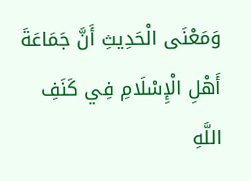وَمَعْنَى الْحَدِيثِ أَنَّ جَمَاعَةَ أَهْلِ الْإِسْلَامِ فِي كَنَفِ اللَّهِ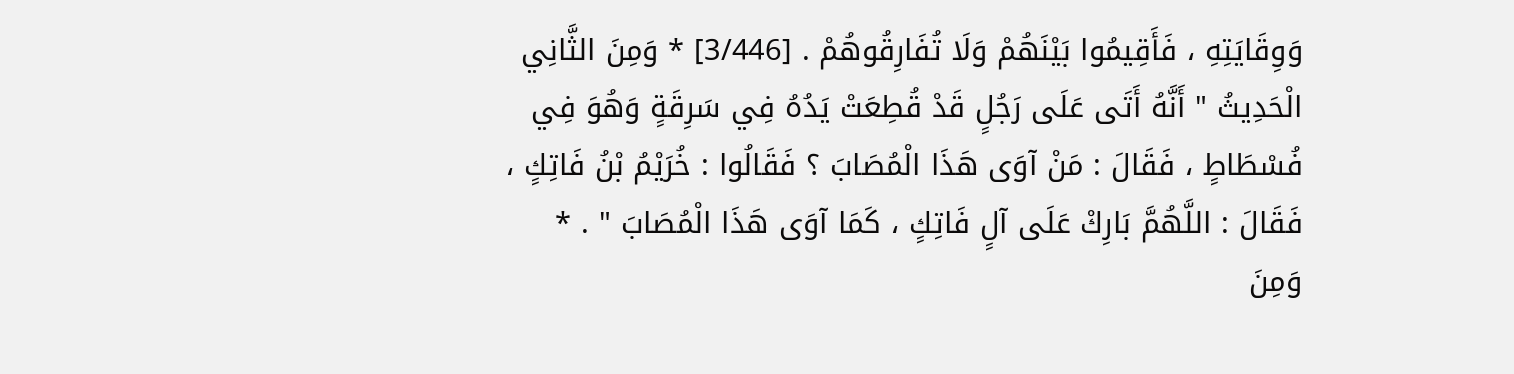وَوِقَايَتِهِ ، فَأَقِيمُوا بَيْنَهُمْ وَلَا تُفَارِقُوهُمْ . [3/446] * وَمِنَ الثَّانِي الْحَدِيثُ " أَنَّهُ أَتَى عَلَى رَجُلٍ قَدْ قُطِعَتْ يَدُهُ فِي سَرِقَةٍ وَهُوَ فِي فُسْطَاطٍ ، فَقَالَ : مَنْ آوَى هَذَا الْمُصَابَ ؟ فَقَالُوا : خُرَيْمُ بْنُ فَاتِكٍ ، فَقَالَ : اللَّهُمَّ بَارِكْ عَلَى آلٍ فَاتِكٍ ، كَمَا آوَى هَذَا الْمُصَابَ " . * وَمِنَ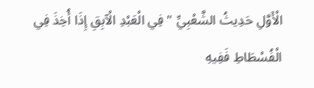الْأَوَّلِ حَدِيثُ الشَّعْبِيِّ " فِي الْعَبْدِ الْآبِقِ إِذَا أُخِذَ فِي الْفُسْطَاطِ فَفِيهِ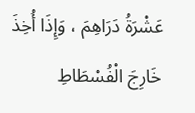عَشْرَةُ دَرَاهِمَ ، وَإِذَا أُخِذَ خَارِجَ الْفُسْطَاطِ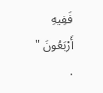فَفِيهِ أَرْبَعُونَ " .